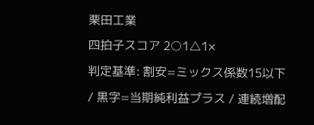栗田工業
四拍子スコア 2○1△1×
判定基準: 割安=ミックス係数15以下 / 黒字=当期純利益プラス / 連続増配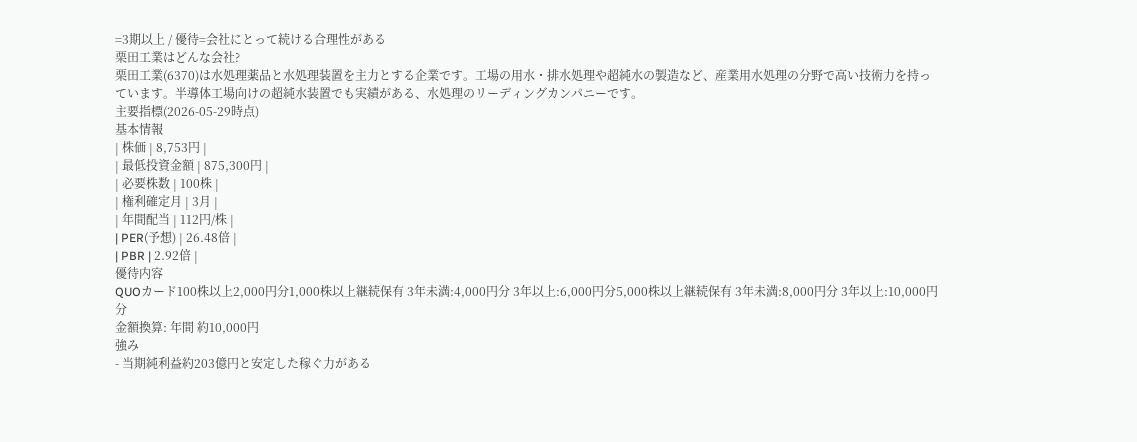=3期以上 / 優待=会社にとって続ける合理性がある
栗田工業はどんな会社?
栗田工業(6370)は水処理薬品と水処理装置を主力とする企業です。工場の用水・排水処理や超純水の製造など、産業用水処理の分野で高い技術力を持っています。半導体工場向けの超純水装置でも実績がある、水処理のリーディングカンパニーです。
主要指標(2026-05-29時点)
基本情報
| 株価 | 8,753円 |
| 最低投資金額 | 875,300円 |
| 必要株数 | 100株 |
| 権利確定月 | 3月 |
| 年間配当 | 112円/株 |
| PER(予想) | 26.48倍 |
| PBR | 2.92倍 |
優待内容
QUOカード100株以上2,000円分1,000株以上継続保有 3年未満:4,000円分 3年以上:6,000円分5,000株以上継続保有 3年未満:8,000円分 3年以上:10,000円分
金額換算: 年間 約10,000円
強み
- 当期純利益約203億円と安定した稼ぐ力がある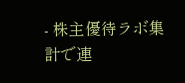- 株主優待ラボ集計で連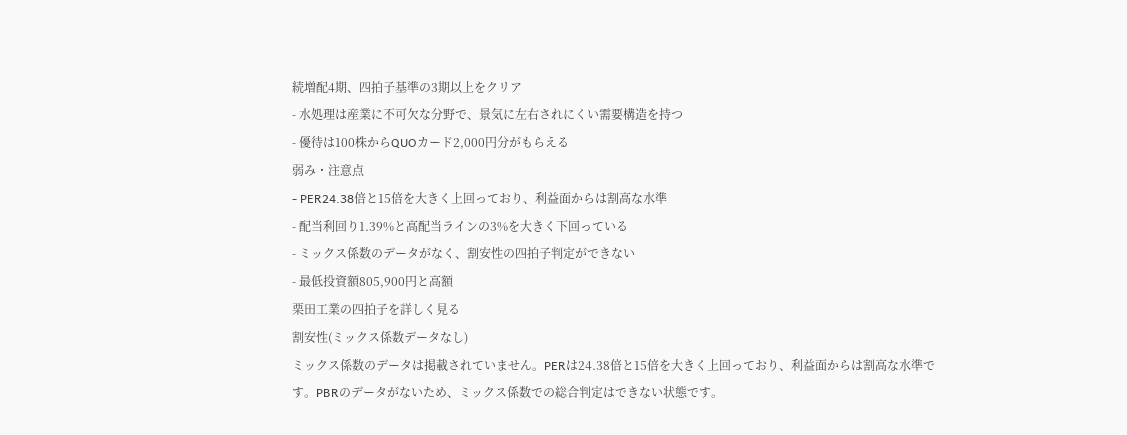続増配4期、四拍子基準の3期以上をクリア
- 水処理は産業に不可欠な分野で、景気に左右されにくい需要構造を持つ
- 優待は100株からQUOカード2,000円分がもらえる
弱み・注意点
- PER24.38倍と15倍を大きく上回っており、利益面からは割高な水準
- 配当利回り1.39%と高配当ラインの3%を大きく下回っている
- ミックス係数のデータがなく、割安性の四拍子判定ができない
- 最低投資額805,900円と高額
栗田工業の四拍子を詳しく見る
割安性(ミックス係数データなし)
ミックス係数のデータは掲載されていません。PERは24.38倍と15倍を大きく上回っており、利益面からは割高な水準です。PBRのデータがないため、ミックス係数での総合判定はできない状態です。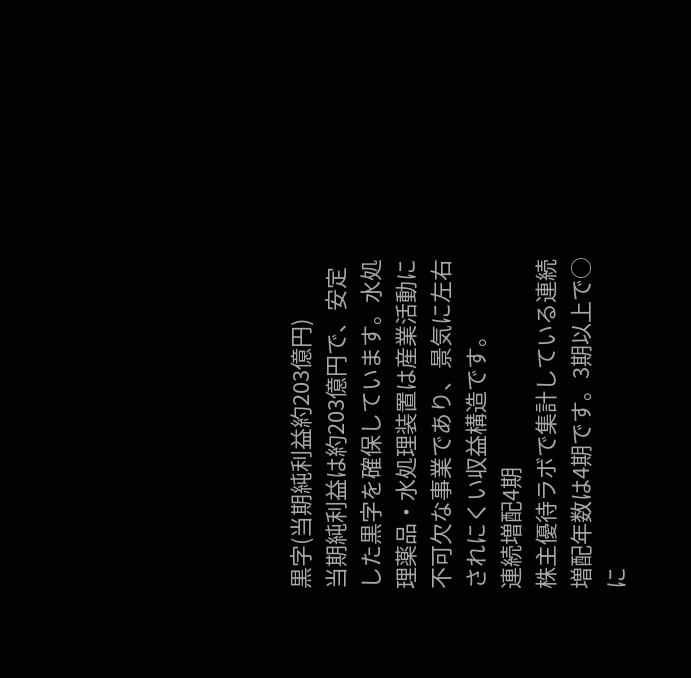黒字(当期純利益約203億円)
当期純利益は約203億円で、安定した黒字を確保しています。水処理薬品・水処理装置は産業活動に不可欠な事業であり、景気に左右されにくい収益構造です。
連続増配4期
株主優待ラボで集計している連続増配年数は4期です。3期以上で○に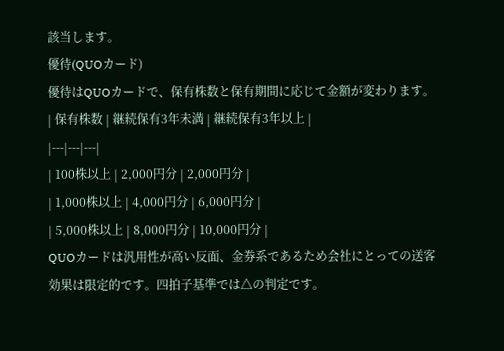該当します。
優待(QUOカード)
優待はQUOカードで、保有株数と保有期間に応じて金額が変わります。
| 保有株数 | 継続保有3年未満 | 継続保有3年以上 |
|---|---|---|
| 100株以上 | 2,000円分 | 2,000円分 |
| 1,000株以上 | 4,000円分 | 6,000円分 |
| 5,000株以上 | 8,000円分 | 10,000円分 |
QUOカードは汎用性が高い反面、金券系であるため会社にとっての送客効果は限定的です。四拍子基準では△の判定です。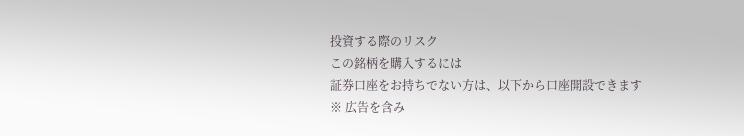投資する際のリスク
この銘柄を購入するには
証券口座をお持ちでない方は、以下から口座開設できます
※ 広告を含み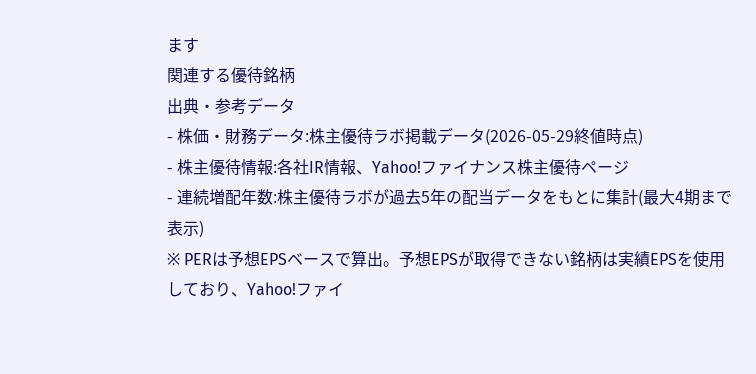ます
関連する優待銘柄
出典・参考データ
- 株価・財務データ:株主優待ラボ掲載データ(2026-05-29終値時点)
- 株主優待情報:各社IR情報、Yahoo!ファイナンス株主優待ページ
- 連続増配年数:株主優待ラボが過去5年の配当データをもとに集計(最大4期まで表示)
※ PERは予想EPSベースで算出。予想EPSが取得できない銘柄は実績EPSを使用しており、Yahoo!ファイ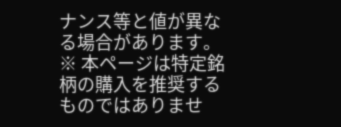ナンス等と値が異なる場合があります。
※ 本ページは特定銘柄の購入を推奨するものではありませ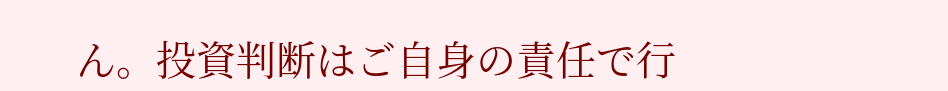ん。投資判断はご自身の責任で行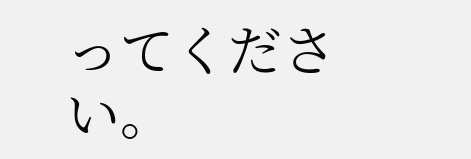ってください。